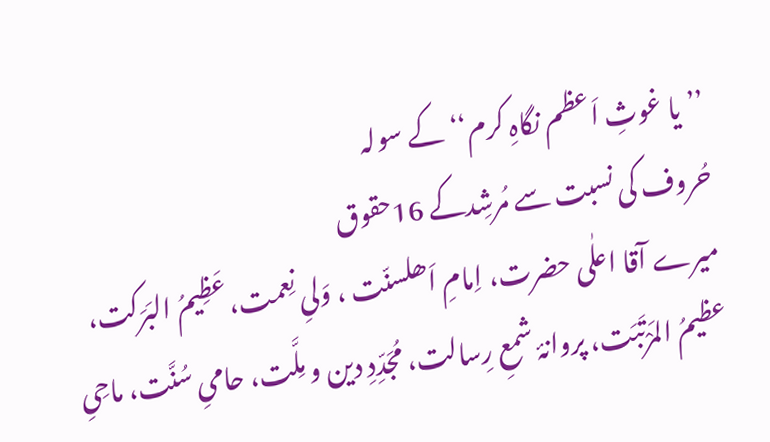’’یا غوثِ اَعظم نگاہِ کرم‘‘ کے سولہ
حُروف کی نسبت سے مُرشِدکے 16حقوق
میرے آقا اعلٰی حضرت، اِمامِ اَھلسنّت ، وَلیِ نِعمت، عَظِیمُ البَرَکت، عظیمُ المَرْتَبَت، پروانۂ شمعِ رِسالت، مُجَدِّدِ دین و مِلَّت، حامیِ سُنَّت، ماحِیِ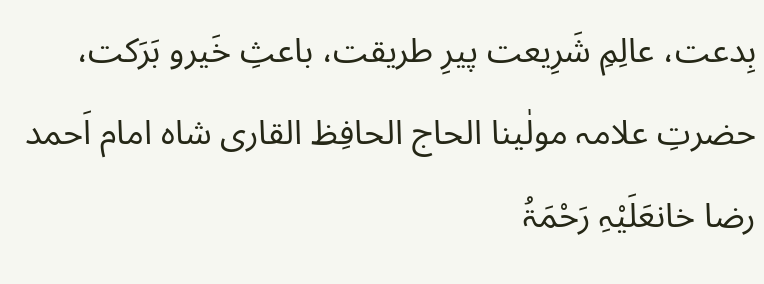بِدعت، عالِمِ شَرِیعت پیرِ طریقت، باعثِ خَیرو بَرَکت، حضرتِ علامہ مولٰینا الحاج الحافِظ القاری شاہ امام اَحمد رضا خانعَلَیْہِ رَحْمَۃُ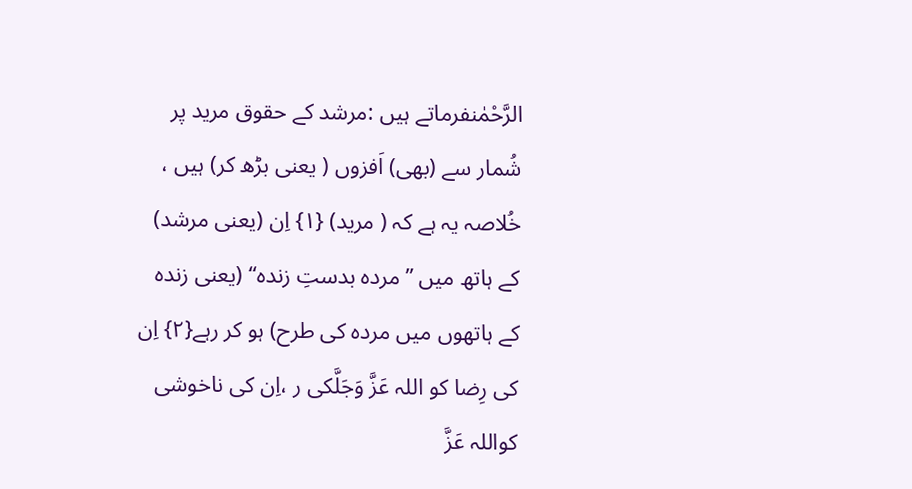الرَّحْمٰنفرماتے ہیں :مرشد کے حقوق مرید پر شُمار سے (بھی) اَفزوں ( یعنی بڑھ کر) ہیں ، خُلاصہ یہ ہے کہ ( مرید) {۱} اِن (یعنی مرشد) کے ہاتھ میں ’’مردہ بدستِ زندہ‘‘ (یعنی زندہ کے ہاتھوں میں مردہ کی طرح) ہو کر رہے{۲} اِن کی رِضا کو اللہ عَزَّ وَجَلَّکی ر ،اِن کی ناخوشی کواللہ عَزَّ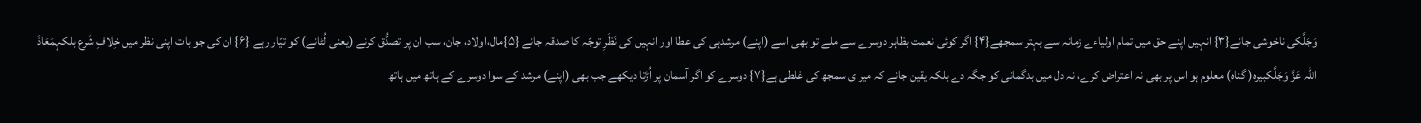وَجَلَّکی ناخوشی جانے{۳} انہیں اپنے حق میں تمام اولیاءے زمانہ سے بہتر سمجھے{۴} اگر کوئی نعمت بظاہر دوسرے سے ملے تو بھی اسے (اپنے) مرشدہی کی عطا اور انہیں کی نَظَرِ توجّہ کا صدقہ جانے {۵}مال،اولاد، جان، سب ان پر تصدُّق کرنے (یعنی لُٹانے) کو تیّار رہے {۶} ان کی جو بات اپنی نظر میں خِلافِ شَرع بلکہمَعَاذَ اللہ عَزَّ وَجَلَّکبیرہ( گناہ) معلوم ہو اس پر بھی نہ اعتراض کرے، نہ دل میں بدگمانی کو جگہ دے بلکہ یقین جانے کہ میر ی سمجھ کی غلطی ہے{۷} دوسرے کو اگر آسمان پر اُڑتا دیکھے جب بھی (اپنے) مرشد کے سوا دوسرے کے ہاتھ میں ہاتھ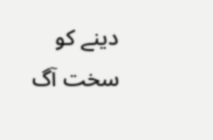دینے کو سخت آگ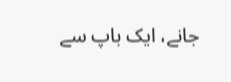جانے، ایک باپ سے